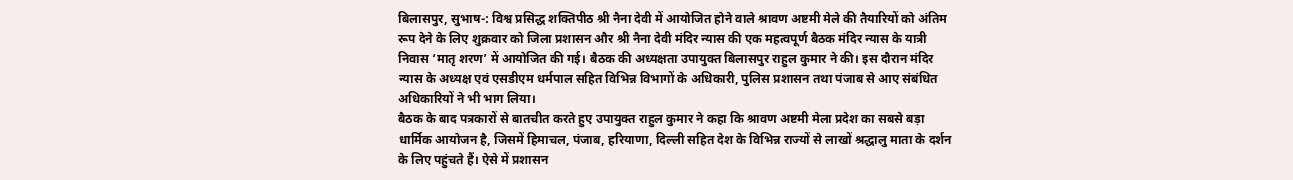बिलासपुर, सुभाष-: विश्व प्रसिद्ध शक्तिपीठ श्री नैना देवी में आयोजित होने वाले श्रावण अष्टमी मेले की तैयारियों को अंतिम रूप देने के लिए शुक्रवार को जिला प्रशासन और श्री नैना देवी मंदिर न्यास की एक महत्वपूर्ण बैठक मंदिर न्यास के यात्री निवास ‘मातृ शरण’ में आयोजित की गई। बैठक की अध्यक्षता उपायुक्त बिलासपुर राहुल कुमार ने की। इस दौरान मंदिर न्यास के अध्यक्ष एवं एसडीएम धर्मपाल सहित विभिन्न विभागों के अधिकारी, पुलिस प्रशासन तथा पंजाब से आए संबंधित अधिकारियों ने भी भाग लिया।
बैठक के बाद पत्रकारों से बातचीत करते हुए उपायुक्त राहुल कुमार ने कहा कि श्रावण अष्टमी मेला प्रदेश का सबसे बड़ा धार्मिक आयोजन है, जिसमें हिमाचल, पंजाब, हरियाणा, दिल्ली सहित देश के विभिन्न राज्यों से लाखों श्रद्धालु माता के दर्शन के लिए पहुंचते हैं। ऐसे में प्रशासन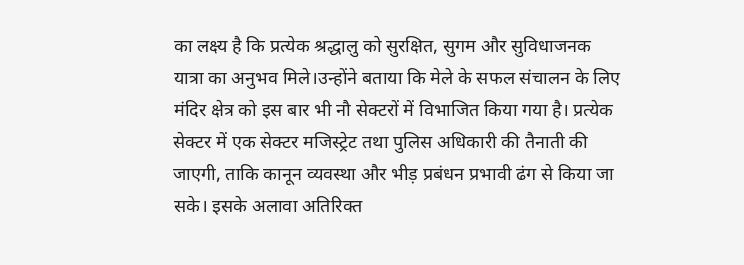का लक्ष्य है कि प्रत्येक श्रद्धालु को सुरक्षित, सुगम और सुविधाजनक यात्रा का अनुभव मिले।उन्होंने बताया कि मेले के सफल संचालन के लिए मंदिर क्षेत्र को इस बार भी नौ सेक्टरों में विभाजित किया गया है। प्रत्येक सेक्टर में एक सेक्टर मजिस्ट्रेट तथा पुलिस अधिकारी की तैनाती की जाएगी, ताकि कानून व्यवस्था और भीड़ प्रबंधन प्रभावी ढंग से किया जा सके। इसके अलावा अतिरिक्त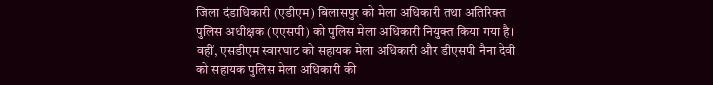जिला दंडाधिकारी (एडीएम) बिलासपुर को मेला अधिकारी तथा अतिरिक्त पुलिस अधीक्षक (एएसपी) को पुलिस मेला अधिकारी नियुक्त किया गया है। वहीं, एसडीएम स्वारघाट को सहायक मेला अधिकारी और डीएसपी नैना देवी को सहायक पुलिस मेला अधिकारी की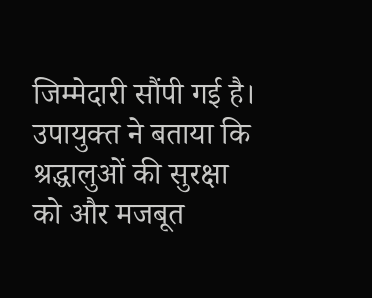जिम्मेदारी सौंपी गई है।
उपायुक्त ने बताया कि श्रद्धालुओं की सुरक्षा को और मजबूत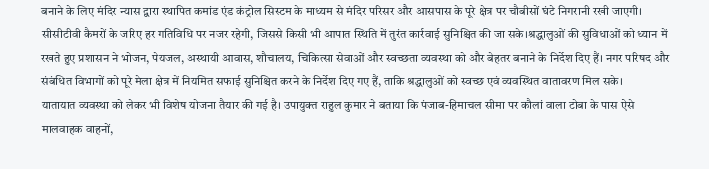बनाने के लिए मंदिर न्यास द्वारा स्थापित कमांड एंड कंट्रोल सिस्टम के माध्यम से मंदिर परिसर और आसपास के पूरे क्षेत्र पर चौबीसों घंटे निगरानी रखी जाएगी। सीसीटीवी कैमरों के जरिए हर गतिविधि पर नजर रहेगी, जिससे किसी भी आपात स्थिति में तुरंत कार्रवाई सुनिश्चित की जा सके।श्रद्धालुओं की सुविधाओं को ध्यान में रखते हुए प्रशासन ने भोजन, पेयजल, अस्थायी आवास, शौचालय, चिकित्सा सेवाओं और स्वच्छता व्यवस्था को और बेहतर बनाने के निर्देश दिए हैं। नगर परिषद और संबंधित विभागों को पूरे मेला क्षेत्र में नियमित सफाई सुनिश्चित करने के निर्देश दिए गए हैं, ताकि श्रद्धालुओं को स्वच्छ एवं व्यवस्थित वातावरण मिल सके।
यातायात व्यवस्था को लेकर भी विशेष योजना तैयार की गई है। उपायुक्त राहुल कुमार ने बताया कि पंजाब-हिमाचल सीमा पर कौलां वाला टोबा के पास ऐसे मालवाहक वाहनों,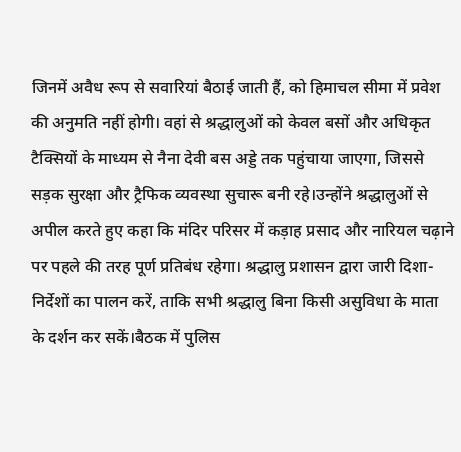जिनमें अवैध रूप से सवारियां बैठाई जाती हैं, को हिमाचल सीमा में प्रवेश की अनुमति नहीं होगी। वहां से श्रद्धालुओं को केवल बसों और अधिकृत टैक्सियों के माध्यम से नैना देवी बस अड्डे तक पहुंचाया जाएगा, जिससे सड़क सुरक्षा और ट्रैफिक व्यवस्था सुचारू बनी रहे।उन्होंने श्रद्धालुओं से अपील करते हुए कहा कि मंदिर परिसर में कड़ाह प्रसाद और नारियल चढ़ाने पर पहले की तरह पूर्ण प्रतिबंध रहेगा। श्रद्धालु प्रशासन द्वारा जारी दिशा-निर्देशों का पालन करें, ताकि सभी श्रद्धालु बिना किसी असुविधा के माता के दर्शन कर सकें।बैठक में पुलिस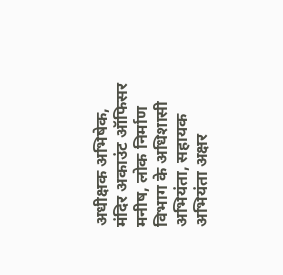अधीक्षक अभिषेक, मंदिर अकाउंट ऑफिसर मनीष, लोक निर्माण विभाग के अधिशासी अभियंता, सहायक अभियंता अक्षर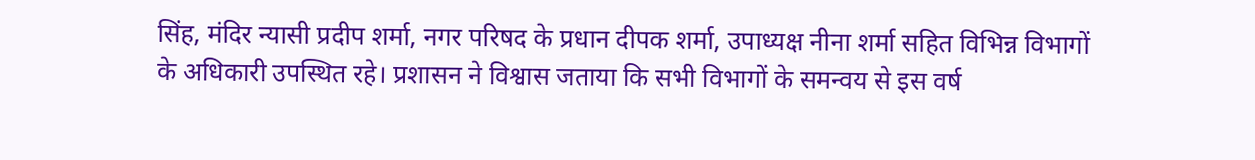सिंह, मंदिर न्यासी प्रदीप शर्मा, नगर परिषद के प्रधान दीपक शर्मा, उपाध्यक्ष नीना शर्मा सहित विभिन्न विभागों के अधिकारी उपस्थित रहे। प्रशासन ने विश्वास जताया कि सभी विभागों के समन्वय से इस वर्ष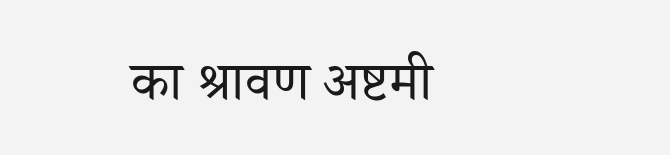का श्रावण अष्टमी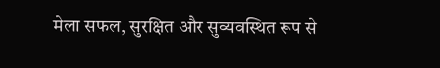मेला सफल, सुरक्षित और सुव्यवस्थित रूप से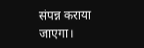संपन्न कराया जाएगा।